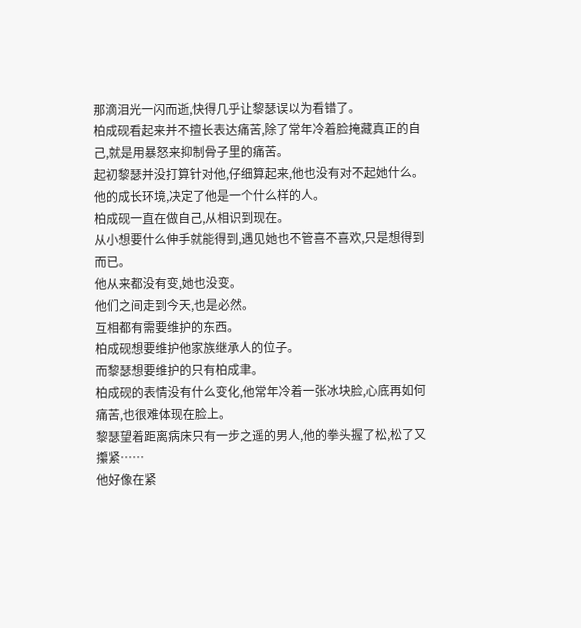那滴泪光一闪而逝,快得几乎让黎瑟误以为看错了。
柏成砚看起来并不擅长表达痛苦,除了常年冷着脸掩藏真正的自己,就是用暴怒来抑制骨子里的痛苦。
起初黎瑟并没打算针对他,仔细算起来,他也没有对不起她什么。
他的成长环境,决定了他是一个什么样的人。
柏成砚一直在做自己,从相识到现在。
从小想要什么伸手就能得到,遇见她也不管喜不喜欢,只是想得到而已。
他从来都没有变,她也没变。
他们之间走到今天,也是必然。
互相都有需要维护的东西。
柏成砚想要维护他家族继承人的位子。
而黎瑟想要维护的只有柏成聿。
柏成砚的表情没有什么变化,他常年冷着一张冰块脸,心底再如何痛苦,也很难体现在脸上。
黎瑟望着距离病床只有一步之遥的男人,他的拳头握了松,松了又攥紧……
他好像在紧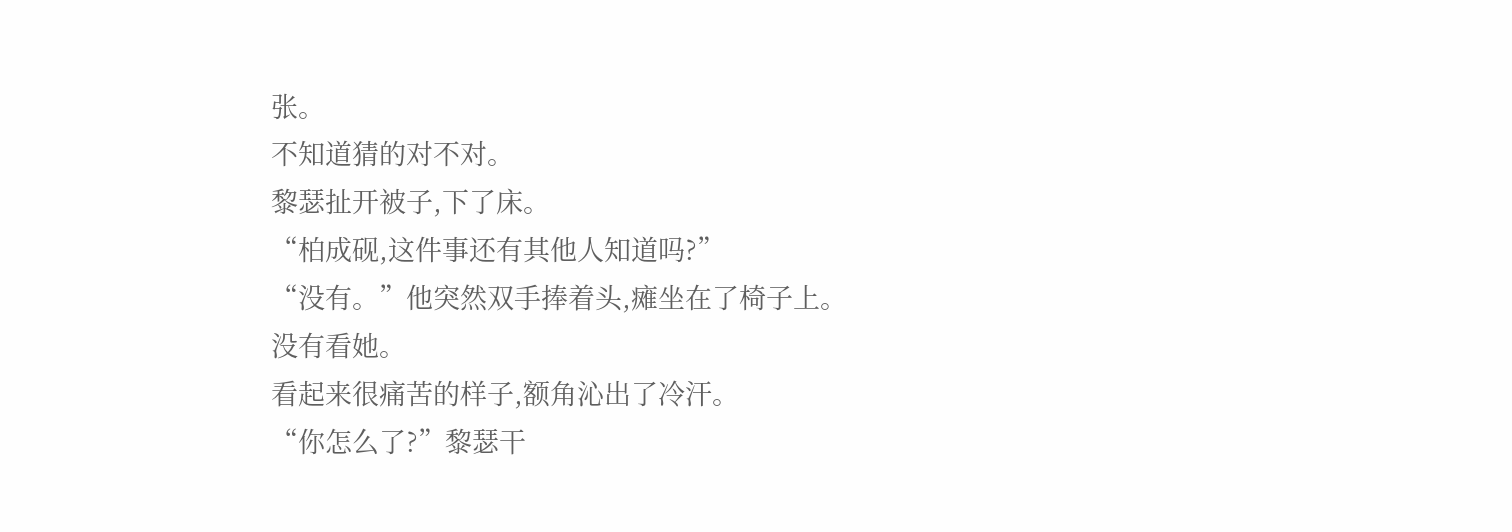张。
不知道猜的对不对。
黎瑟扯开被子,下了床。
“柏成砚,这件事还有其他人知道吗?”
“没有。”他突然双手捧着头,瘫坐在了椅子上。
没有看她。
看起来很痛苦的样子,额角沁出了冷汗。
“你怎么了?”黎瑟干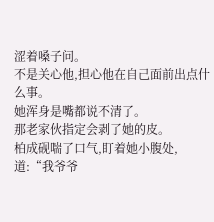涩着嗓子问。
不是关心他,担心他在自己面前出点什么事。
她浑身是嘴都说不清了。
那老家伙指定会剥了她的皮。
柏成砚喘了口气,盯着她小腹处,道:“我爷爷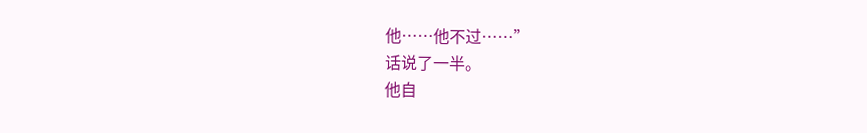他……他不过……”
话说了一半。
他自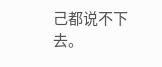己都说不下去。